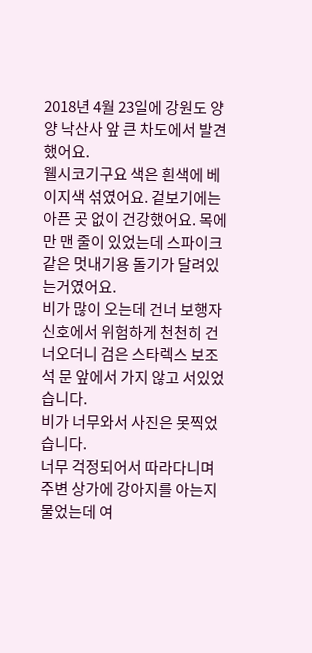2018년 4월 23일에 강원도 양양 낙산사 앞 큰 차도에서 발견했어요.
웰시코기구요 색은 흰색에 베이지색 섞였어요. 겉보기에는 아픈 곳 없이 건강했어요. 목에만 맨 줄이 있었는데 스파이크같은 멋내기용 돌기가 달려있는거였어요.
비가 많이 오는데 건너 보행자 신호에서 위험하게 천천히 건너오더니 검은 스타렉스 보조석 문 앞에서 가지 않고 서있었습니다.
비가 너무와서 사진은 못찍었습니다.
너무 걱정되어서 따라다니며 주변 상가에 강아지를 아는지 물었는데 여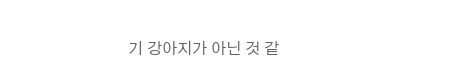기 강아지가 아닌 것 같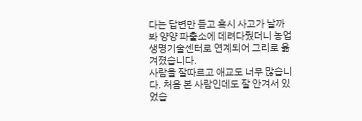다는 답변만 듣고 혹시 사고가 날까봐 양양 파출소에 데려다줬더니 농업생명기술센터로 연계되어 그리로 옮겨졌습니다.
사람을 잘따르고 애교도 너무 많습니다. 처음 본 사람인데도 잘 안겨서 있었습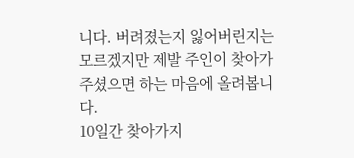니다. 버려졌는지 잃어버린지는 모르겠지만 제발 주인이 찾아가주셨으면 하는 마음에 올려봅니다.
10일간 찾아가지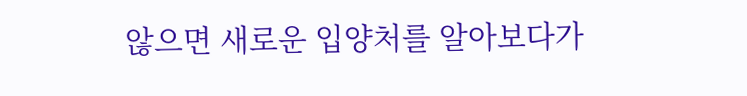않으면 새로운 입양처를 알아보다가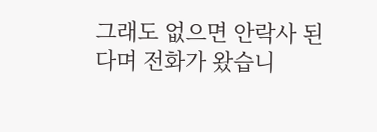그래도 없으면 안락사 된다며 전화가 왔습니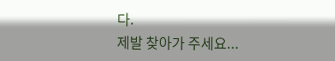다.
제발 찾아가 주세요...